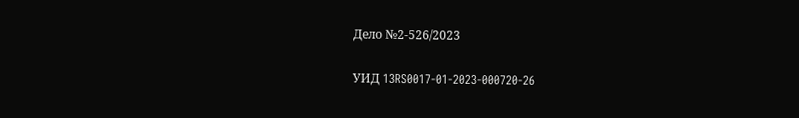Дело №2-526/2023

УИД 13RS0017-01-2023-000720-26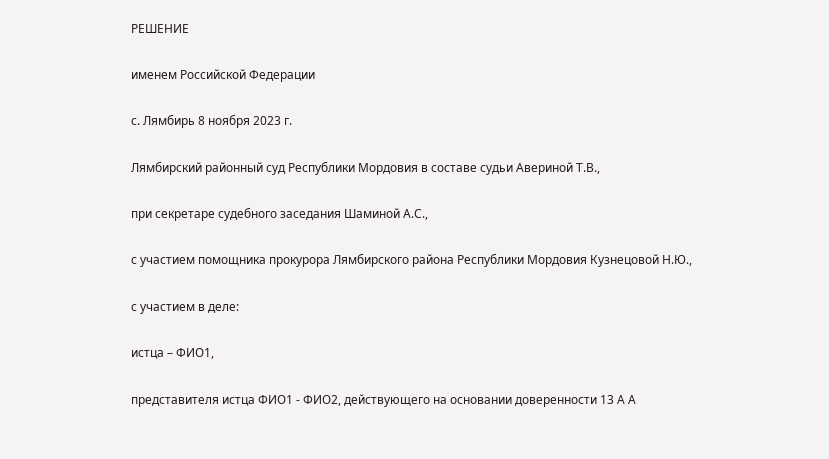РЕШЕНИЕ

именем Российской Федерации

с. Лямбирь 8 ноября 2023 г.

Лямбирский районный суд Республики Мордовия в составе судьи Авериной Т.В.,

при секретаре судебного заседания Шаминой А.С.,

с участием помощника прокурора Лямбирского района Республики Мордовия Кузнецовой Н.Ю.,

с участием в деле:

истца – ФИО1,

представителя истца ФИО1 - ФИО2, действующего на основании доверенности 13 А А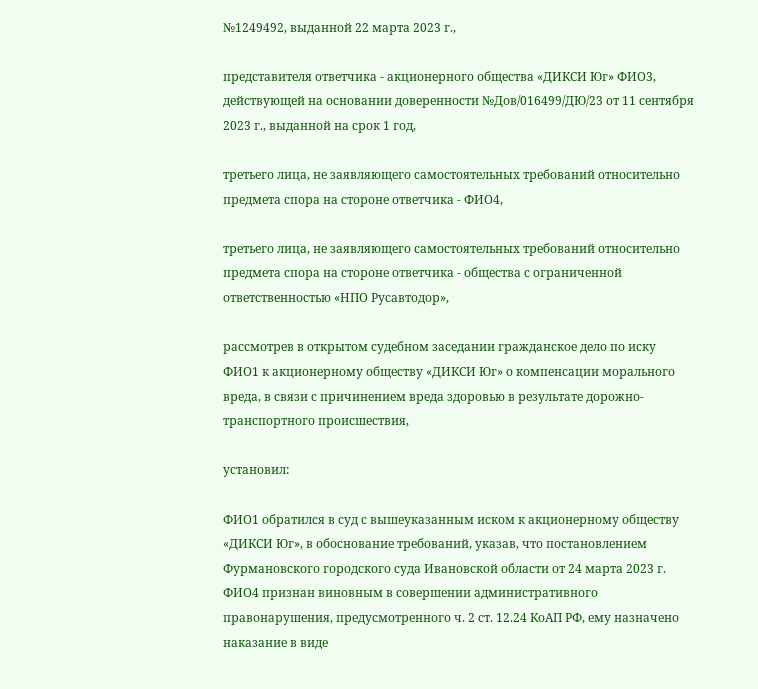№1249492, выданной 22 марта 2023 г.,

представителя ответчика - акционерного общества «ДИКСИ Юг» ФИО3, действующей на основании доверенности №Дов/016499/ДЮ/23 от 11 сентября 2023 г., выданной на срок 1 год,

третьего лица, не заявляющего самостоятельных требований относительно предмета спора на стороне ответчика - ФИО4,

третьего лица, не заявляющего самостоятельных требований относительно предмета спора на стороне ответчика - общества с ограниченной ответственностью «НПО Русавтодор»,

рассмотрев в открытом судебном заседании гражданское дело по иску ФИО1 к акционерному обществу «ДИКСИ Юг» о компенсации морального вреда, в связи с причинением вреда здоровью в результате дорожно-транспортного происшествия,

установил:

ФИО1 обратился в суд с вышеуказанным иском к акционерному обществу «ДИКСИ Юг», в обоснование требований, указав, что постановлением Фурмановского городского суда Ивановской области от 24 марта 2023 г. ФИО4 признан виновным в совершении административного правонарушения, предусмотренного ч. 2 ст. 12.24 КоАП РФ, ему назначено наказание в виде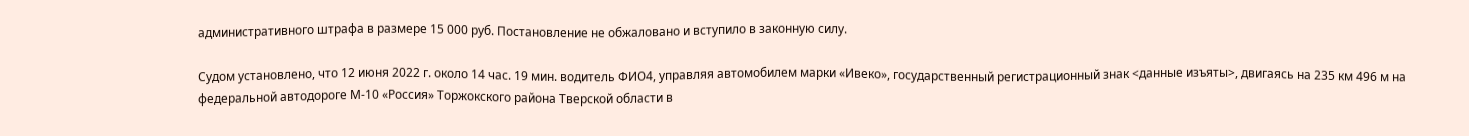административного штрафа в размере 15 000 руб. Постановление не обжаловано и вступило в законную силу.

Судом установлено, что 12 июня 2022 г. около 14 час. 19 мин. водитель ФИО4, управляя автомобилем марки «Ивеко», государственный регистрационный знак <данные изъяты>, двигаясь на 235 км 496 м на федеральной автодороге М-10 «Россия» Торжокского района Тверской области в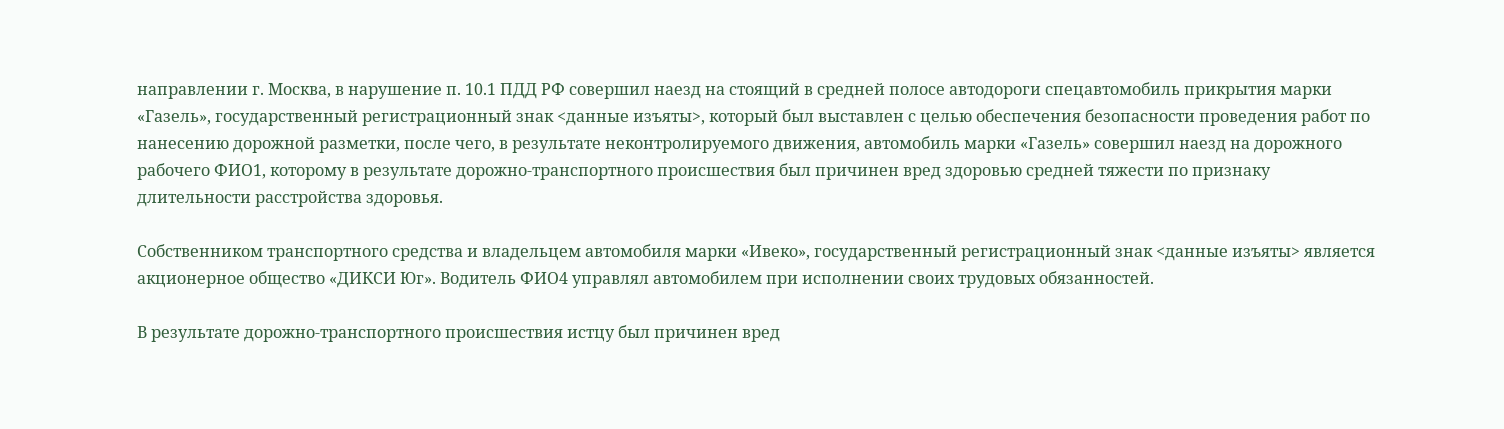направлении г. Москва, в нарушение п. 10.1 ПДД РФ совершил наезд на стоящий в средней полосе автодороги спецавтомобиль прикрытия марки «Газель», государственный регистрационный знак <данные изъяты>, который был выставлен с целью обеспечения безопасности проведения работ по нанесению дорожной разметки, после чего, в результате неконтролируемого движения, автомобиль марки «Газель» совершил наезд на дорожного рабочего ФИО1, которому в результате дорожно-транспортного происшествия был причинен вред здоровью средней тяжести по признаку длительности расстройства здоровья.

Собственником транспортного средства и владельцем автомобиля марки «Ивеко», государственный регистрационный знак <данные изъяты> является акционерное общество «ДИКСИ Юг». Водитель ФИО4 управлял автомобилем при исполнении своих трудовых обязанностей.

В результате дорожно-транспортного происшествия истцу был причинен вред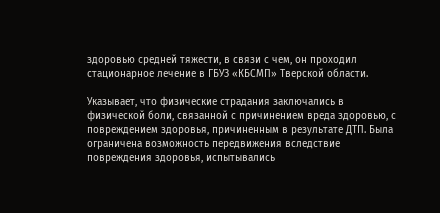здоровью средней тяжести, в связи с чем, он проходил стационарное лечение в ГБУЗ «КБСМП» Тверской области.

Указывает, что физические страдания заключались в физической боли, связанной с причинением вреда здоровью, с повреждением здоровья, причиненным в результате ДТП. Была ограничена возможность передвижения вследствие повреждения здоровья, испытывались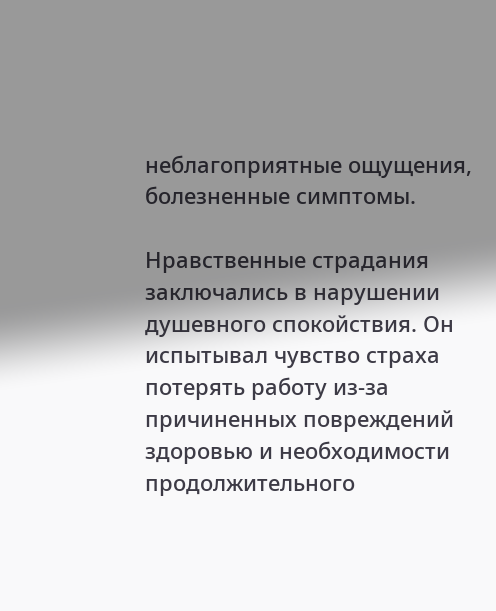неблагоприятные ощущения, болезненные симптомы.

Нравственные страдания заключались в нарушении душевного спокойствия. Он испытывал чувство страха потерять работу из-за причиненных повреждений здоровью и необходимости продолжительного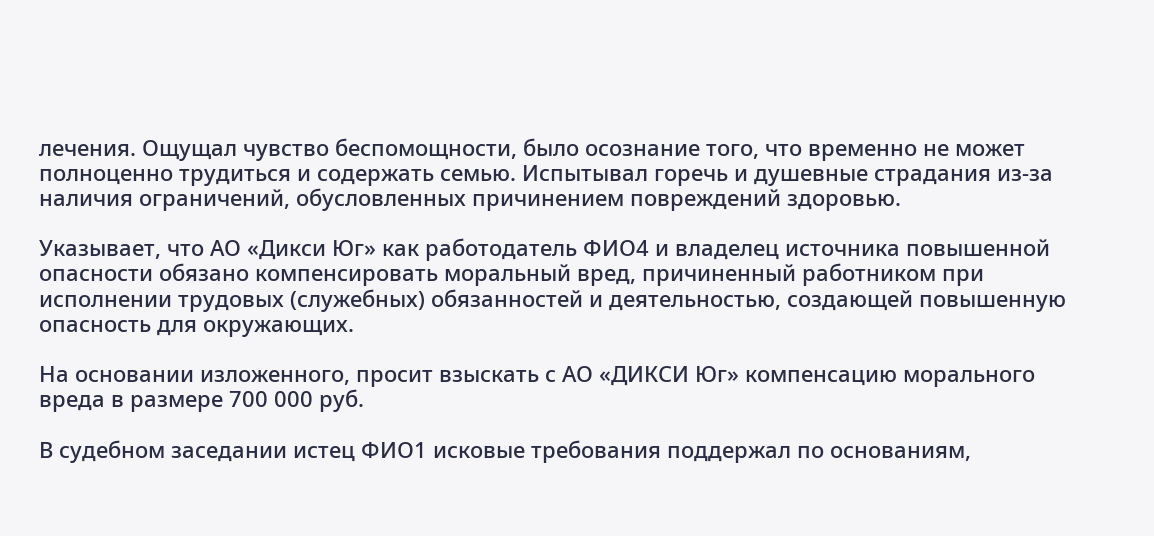лечения. Ощущал чувство беспомощности, было осознание того, что временно не может полноценно трудиться и содержать семью. Испытывал горечь и душевные страдания из-за наличия ограничений, обусловленных причинением повреждений здоровью.

Указывает, что АО «Дикси Юг» как работодатель ФИО4 и владелец источника повышенной опасности обязано компенсировать моральный вред, причиненный работником при исполнении трудовых (служебных) обязанностей и деятельностью, создающей повышенную опасность для окружающих.

На основании изложенного, просит взыскать с АО «ДИКСИ Юг» компенсацию морального вреда в размере 700 000 руб.

В судебном заседании истец ФИО1 исковые требования поддержал по основаниям,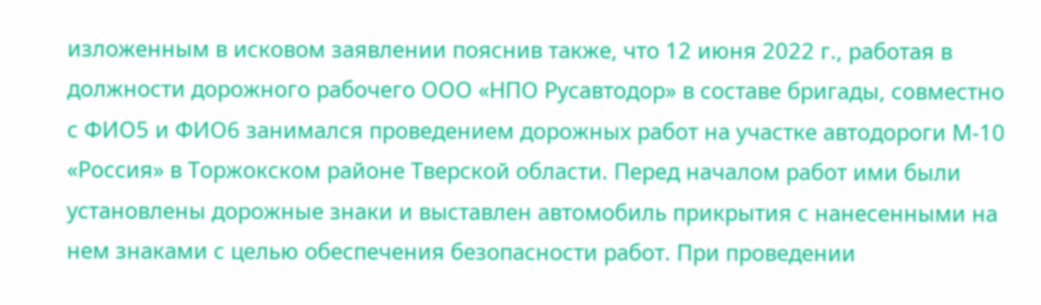изложенным в исковом заявлении пояснив также, что 12 июня 2022 г., работая в должности дорожного рабочего ООО «НПО Русавтодор» в составе бригады, совместно с ФИО5 и ФИО6 занимался проведением дорожных работ на участке автодороги М-10 «Россия» в Торжокском районе Тверской области. Перед началом работ ими были установлены дорожные знаки и выставлен автомобиль прикрытия с нанесенными на нем знаками с целью обеспечения безопасности работ. При проведении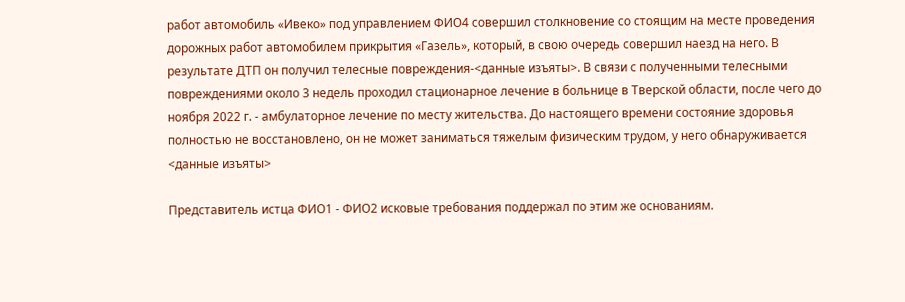работ автомобиль «Ивеко» под управлением ФИО4 совершил столкновение со стоящим на месте проведения дорожных работ автомобилем прикрытия «Газель», который, в свою очередь совершил наезд на него. В результате ДТП он получил телесные повреждения-<данные изъяты>. В связи с полученными телесными повреждениями около 3 недель проходил стационарное лечение в больнице в Тверской области, после чего до ноября 2022 г. - амбулаторное лечение по месту жительства. До настоящего времени состояние здоровья полностью не восстановлено, он не может заниматься тяжелым физическим трудом, у него обнаруживается <данные изъяты>

Представитель истца ФИО1 - ФИО2 исковые требования поддержал по этим же основаниям.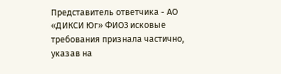Представитель ответчика - АО «ДИКСИ Юг» ФИО3 исковые требования признала частично, указав на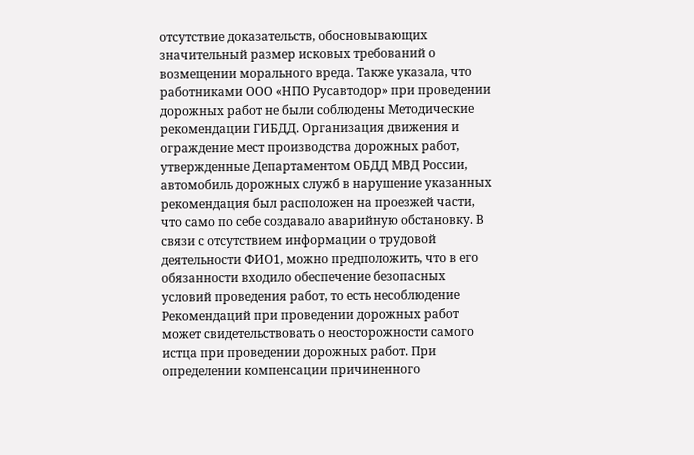отсутствие доказательств, обосновывающих значительный размер исковых требований о возмещении морального вреда. Также указала, что работниками ООО «НПО Русавтодор» при проведении дорожных работ не были соблюдены Методические рекомендации ГИБДД. Организация движения и ограждение мест производства дорожных работ, утвержденные Департаментом ОБДД МВД России, автомобиль дорожных служб в нарушение указанных рекомендация был расположен на проезжей части, что само по себе создавало аварийную обстановку. В связи с отсутствием информации о трудовой деятельности ФИО1, можно предположить, что в его обязанности входило обеспечение безопасных условий проведения работ, то есть несоблюдение Рекомендаций при проведении дорожных работ может свидетельствовать о неосторожности самого истца при проведении дорожных работ. При определении компенсации причиненного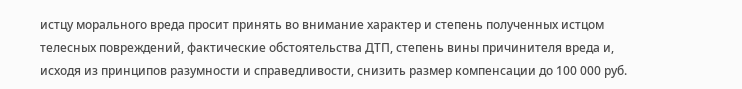истцу морального вреда просит принять во внимание характер и степень полученных истцом телесных повреждений, фактические обстоятельства ДТП, степень вины причинителя вреда и, исходя из принципов разумности и справедливости, снизить размер компенсации до 100 000 руб.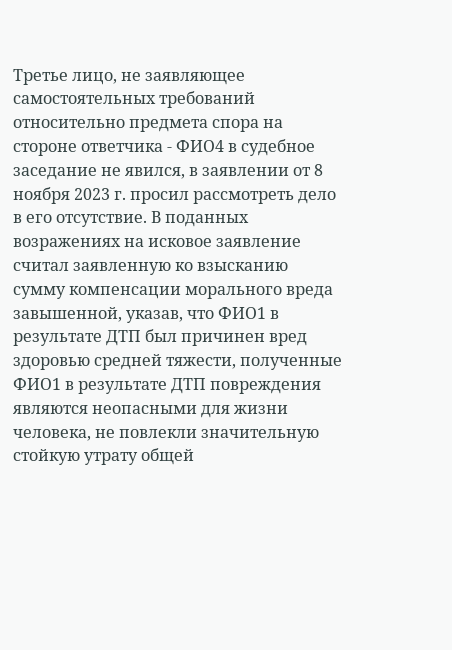Третье лицо, не заявляющее самостоятельных требований относительно предмета спора на стороне ответчика - ФИО4 в судебное заседание не явился, в заявлении от 8 ноября 2023 г. просил рассмотреть дело в его отсутствие. В поданных возражениях на исковое заявление считал заявленную ко взысканию сумму компенсации морального вреда завышенной, указав, что ФИО1 в результате ДТП был причинен вред здоровью средней тяжести, полученные ФИО1 в результате ДТП повреждения являются неопасными для жизни человека, не повлекли значительную стойкую утрату общей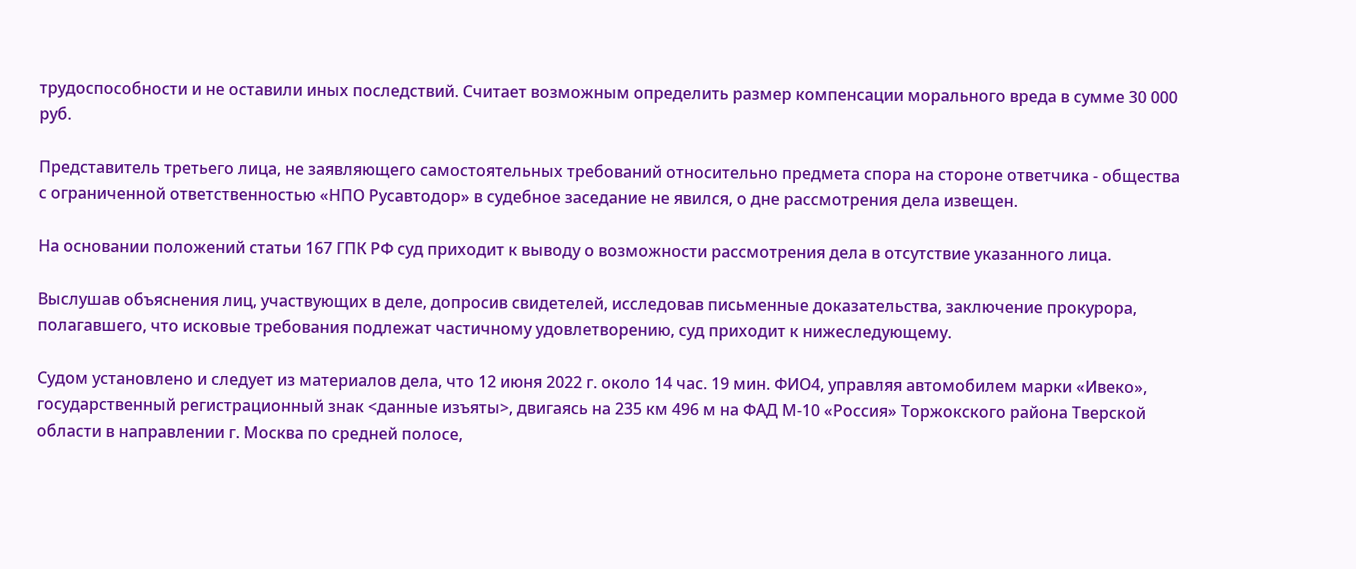трудоспособности и не оставили иных последствий. Считает возможным определить размер компенсации морального вреда в сумме 30 000 руб.

Представитель третьего лица, не заявляющего самостоятельных требований относительно предмета спора на стороне ответчика - общества с ограниченной ответственностью «НПО Русавтодор» в судебное заседание не явился, о дне рассмотрения дела извещен.

На основании положений статьи 167 ГПК РФ суд приходит к выводу о возможности рассмотрения дела в отсутствие указанного лица.

Выслушав объяснения лиц, участвующих в деле, допросив свидетелей, исследовав письменные доказательства, заключение прокурора, полагавшего, что исковые требования подлежат частичному удовлетворению, суд приходит к нижеследующему.

Судом установлено и следует из материалов дела, что 12 июня 2022 г. около 14 час. 19 мин. ФИО4, управляя автомобилем марки «Ивеко», государственный регистрационный знак <данные изъяты>, двигаясь на 235 км 496 м на ФАД М-10 «Россия» Торжокского района Тверской области в направлении г. Москва по средней полосе,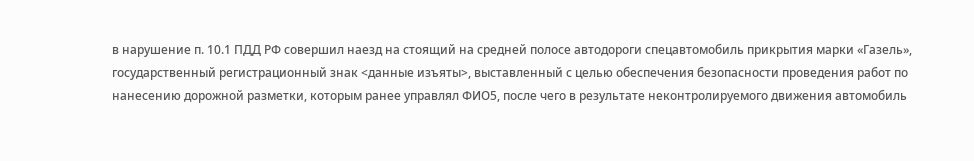в нарушение п. 10.1 ПДД РФ совершил наезд на стоящий на средней полосе автодороги спецавтомобиль прикрытия марки «Газель», государственный регистрационный знак <данные изъяты>, выставленный с целью обеспечения безопасности проведения работ по нанесению дорожной разметки, которым ранее управлял ФИО5, после чего в результате неконтролируемого движения автомобиль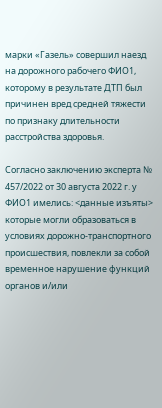марки «Газель» совершил наезд на дорожного рабочего ФИО1, которому в результате ДТП был причинен вред средней тяжести по признаку длительности расстройства здоровья.

Согласно заключению эксперта № 457/2022 от 30 августа 2022 г. у ФИО1 имелись: <данные изъяты> которые могли образоваться в условиях дорожно-транспортного происшествия, повлекли за собой временное нарушение функций органов и/или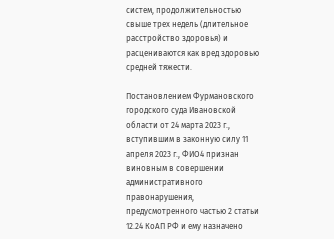систем, продолжительностью свыше трех недель (длительное расстройство здоровья) и расцениваются как вред здоровью средней тяжести.

Постановлением Фурмановского городского суда Ивановской области от 24 марта 2023 г., вступившим в законную силу 11 апреля 2023 г., ФИО4 признан виновным в совершении административного правонарушения, предусмотренного частью 2 статьи 12.24 КоАП РФ и ему назначено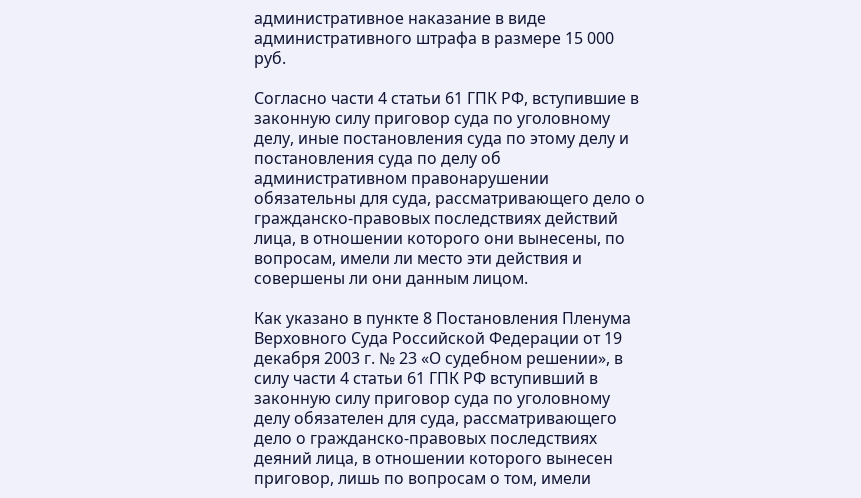административное наказание в виде административного штрафа в размере 15 000 руб.

Согласно части 4 статьи 61 ГПК РФ, вступившие в законную силу приговор суда по уголовному делу, иные постановления суда по этому делу и постановления суда по делу об административном правонарушении обязательны для суда, рассматривающего дело о гражданско-правовых последствиях действий лица, в отношении которого они вынесены, по вопросам, имели ли место эти действия и совершены ли они данным лицом.

Как указано в пункте 8 Постановления Пленума Верховного Суда Российской Федерации от 19 декабря 2003 г. № 23 «О судебном решении», в силу части 4 статьи 61 ГПК РФ вступивший в законную силу приговор суда по уголовному делу обязателен для суда, рассматривающего дело о гражданско-правовых последствиях деяний лица, в отношении которого вынесен приговор, лишь по вопросам о том, имели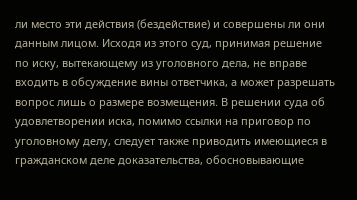ли место эти действия (бездействие) и совершены ли они данным лицом. Исходя из этого суд, принимая решение по иску, вытекающему из уголовного дела, не вправе входить в обсуждение вины ответчика, а может разрешать вопрос лишь о размере возмещения. В решении суда об удовлетворении иска, помимо ссылки на приговор по уголовному делу, следует также приводить имеющиеся в гражданском деле доказательства, обосновывающие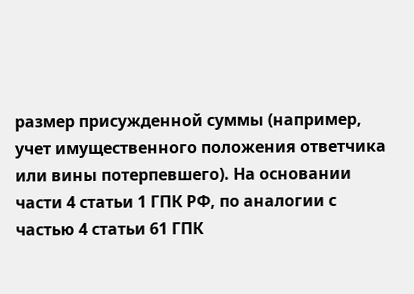размер присужденной суммы (например, учет имущественного положения ответчика или вины потерпевшего). На основании части 4 статьи 1 ГПК РФ, по аналогии с частью 4 статьи 61 ГПК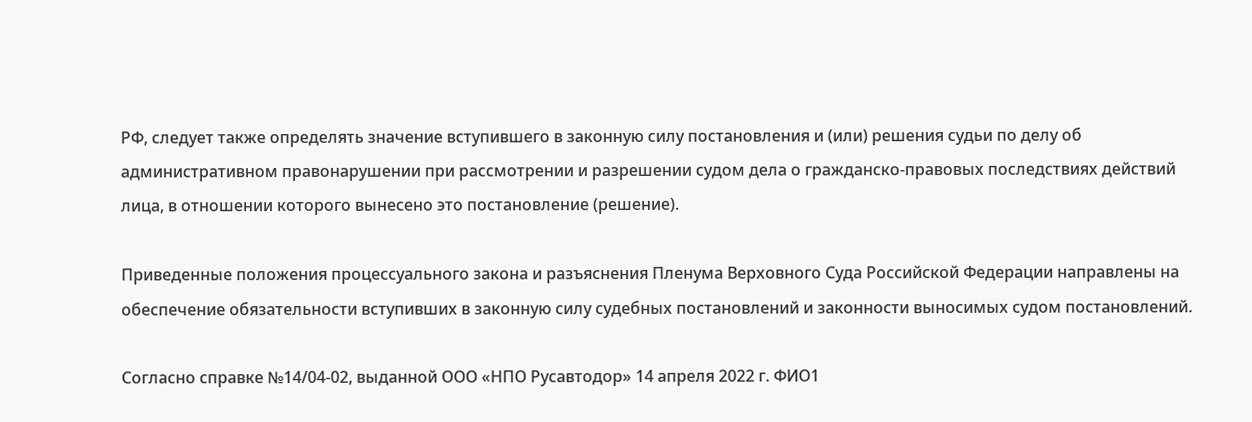РФ, следует также определять значение вступившего в законную силу постановления и (или) решения судьи по делу об административном правонарушении при рассмотрении и разрешении судом дела о гражданско-правовых последствиях действий лица, в отношении которого вынесено это постановление (решение).

Приведенные положения процессуального закона и разъяснения Пленума Верховного Суда Российской Федерации направлены на обеспечение обязательности вступивших в законную силу судебных постановлений и законности выносимых судом постановлений.

Согласно справке №14/04-02, выданной ООО «НПО Русавтодор» 14 апреля 2022 г. ФИО1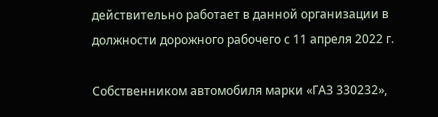действительно работает в данной организации в должности дорожного рабочего с 11 апреля 2022 г.

Собственником автомобиля марки «ГАЗ 330232»,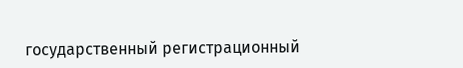государственный регистрационный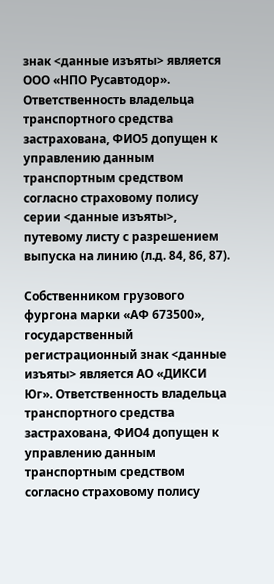знак <данные изъяты> является ООО «НПО Русавтодор». Ответственность владельца транспортного средства застрахована, ФИО5 допущен к управлению данным транспортным средством согласно страховому полису серии <данные изъяты>, путевому листу с разрешением выпуска на линию (л.д. 84, 86, 87).

Собственником грузового фургона марки «АФ 673500», государственный регистрационный знак <данные изъяты> является АО «ДИКСИ Юг». Ответственность владельца транспортного средства застрахована, ФИО4 допущен к управлению данным транспортным средством согласно страховому полису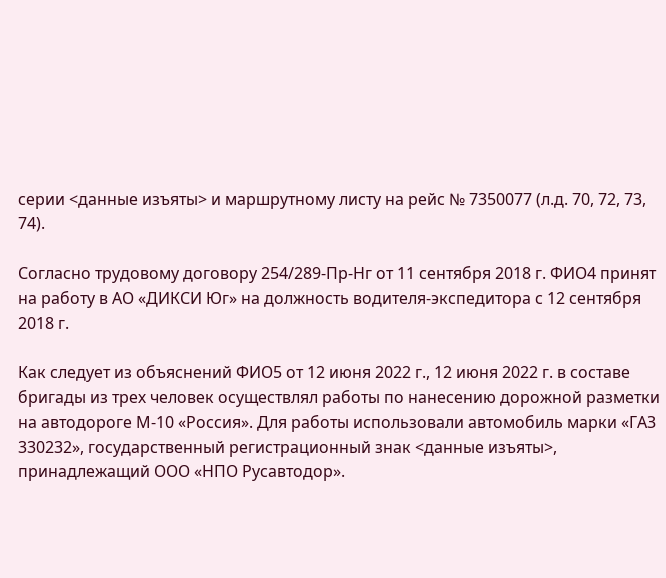серии <данные изъяты> и маршрутному листу на рейс № 7350077 (л.д. 70, 72, 73, 74).

Согласно трудовому договору 254/289-Пр-Нг от 11 сентября 2018 г. ФИО4 принят на работу в АО «ДИКСИ Юг» на должность водителя-экспедитора с 12 сентября 2018 г.

Как следует из объяснений ФИО5 от 12 июня 2022 г., 12 июня 2022 г. в составе бригады из трех человек осуществлял работы по нанесению дорожной разметки на автодороге М-10 «Россия». Для работы использовали автомобиль марки «ГАЗ 330232», государственный регистрационный знак <данные изъяты>, принадлежащий ООО «НПО Русавтодор».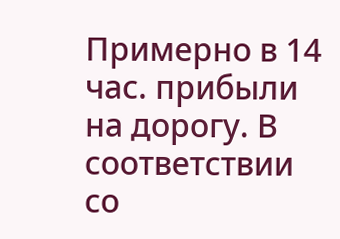Примерно в 14 час. прибыли на дорогу. В соответствии со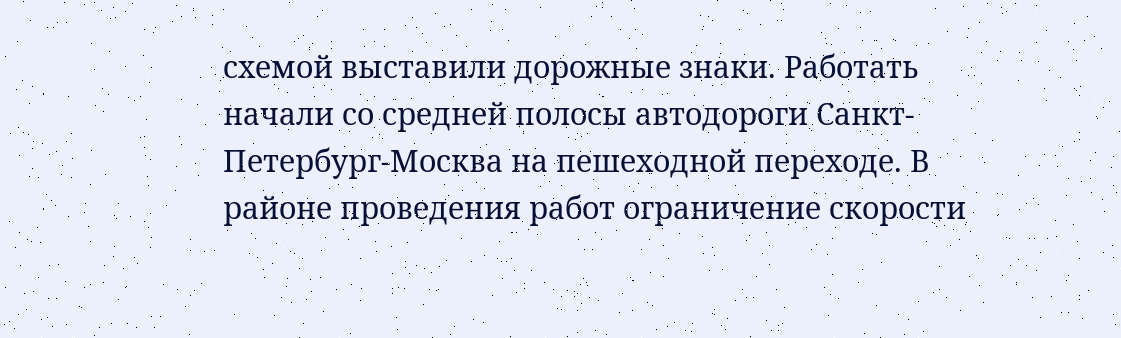схемой выставили дорожные знаки. Работать начали со средней полосы автодороги Санкт-Петербург-Москва на пешеходной переходе. В районе проведения работ ограничение скорости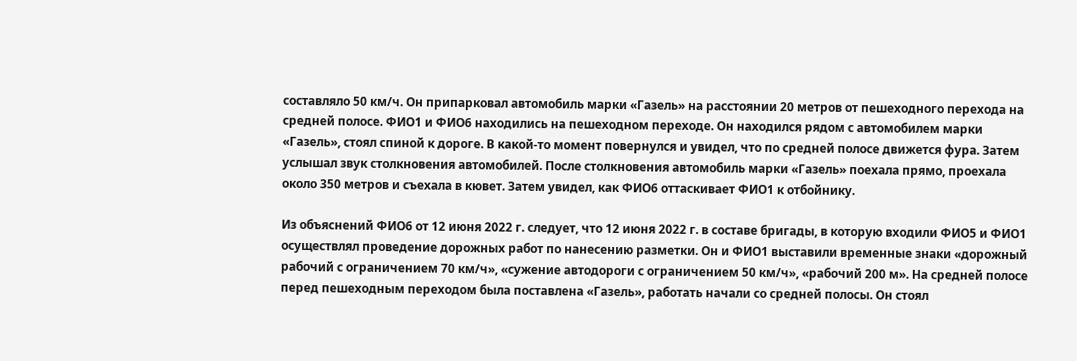составляло 50 км/ч. Он припарковал автомобиль марки «Газель» на расстоянии 20 метров от пешеходного перехода на средней полосе. ФИО1 и ФИО6 находились на пешеходном переходе. Он находился рядом с автомобилем марки «Газель», стоял спиной к дороге. В какой-то момент повернулся и увидел, что по средней полосе движется фура. Затем услышал звук столкновения автомобилей. После столкновения автомобиль марки «Газель» поехала прямо, проехала около 350 метров и съехала в кювет. Затем увидел, как ФИО6 оттаскивает ФИО1 к отбойнику.

Из объяснений ФИО6 от 12 июня 2022 г. следует, что 12 июня 2022 г. в составе бригады, в которую входили ФИО5 и ФИО1 осуществлял проведение дорожных работ по нанесению разметки. Он и ФИО1 выставили временные знаки «дорожный рабочий с ограничением 70 км/ч», «сужение автодороги с ограничением 50 км/ч», «рабочий 200 м». На средней полосе перед пешеходным переходом была поставлена «Газель», работать начали со средней полосы. Он стоял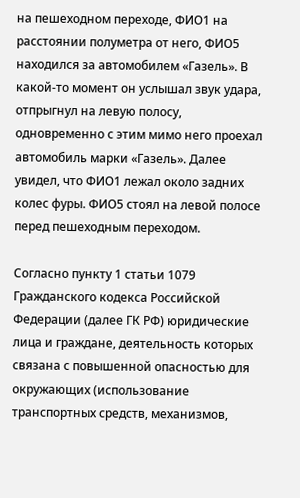на пешеходном переходе, ФИО1 на расстоянии полуметра от него, ФИО5 находился за автомобилем «Газель». В какой-то момент он услышал звук удара, отпрыгнул на левую полосу, одновременно с этим мимо него проехал автомобиль марки «Газель». Далее увидел, что ФИО1 лежал около задних колес фуры. ФИО5 стоял на левой полосе перед пешеходным переходом.

Согласно пункту 1 статьи 1079 Гражданского кодекса Российской Федерации (далее ГК РФ) юридические лица и граждане, деятельность которых связана с повышенной опасностью для окружающих (использование транспортных средств, механизмов,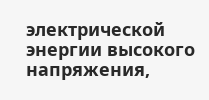электрической энергии высокого напряжения,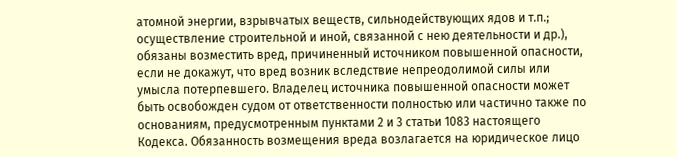атомной энергии, взрывчатых веществ, сильнодействующих ядов и т.п.; осуществление строительной и иной, связанной с нею деятельности и др.), обязаны возместить вред, причиненный источником повышенной опасности, если не докажут, что вред возник вследствие непреодолимой силы или умысла потерпевшего. Владелец источника повышенной опасности может быть освобожден судом от ответственности полностью или частично также по основаниям, предусмотренным пунктами 2 и 3 статьи 1083 настоящего Кодекса. Обязанность возмещения вреда возлагается на юридическое лицо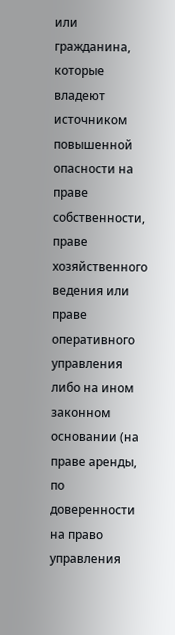или гражданина, которые владеют источником повышенной опасности на праве собственности, праве хозяйственного ведения или праве оперативного управления либо на ином законном основании (на праве аренды, по доверенности на право управления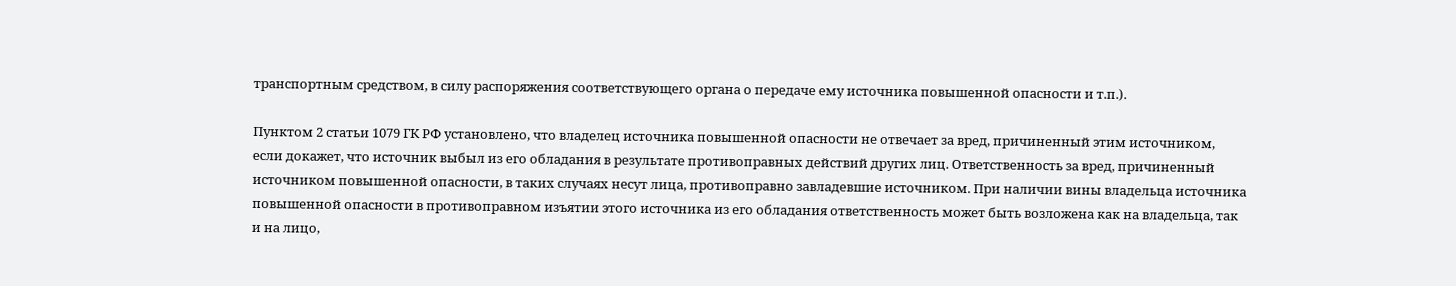транспортным средством, в силу распоряжения соответствующего органа о передаче ему источника повышенной опасности и т.п.).

Пунктом 2 статьи 1079 ГК РФ установлено, что владелец источника повышенной опасности не отвечает за вред, причиненный этим источником, если докажет, что источник выбыл из его обладания в результате противоправных действий других лиц. Ответственность за вред, причиненный источником повышенной опасности, в таких случаях несут лица, противоправно завладевшие источником. При наличии вины владельца источника повышенной опасности в противоправном изъятии этого источника из его обладания ответственность может быть возложена как на владельца, так и на лицо,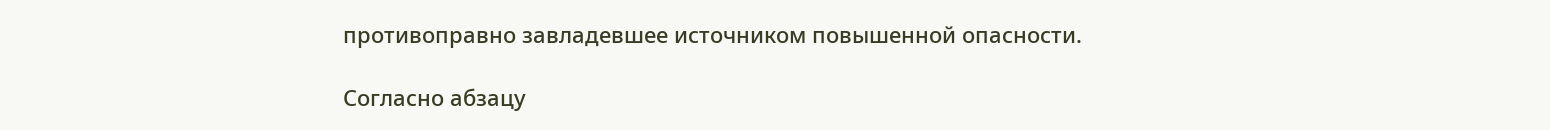противоправно завладевшее источником повышенной опасности.

Согласно абзацу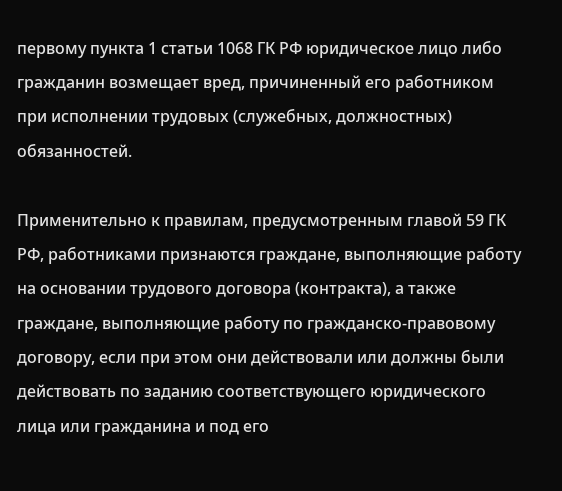первому пункта 1 статьи 1068 ГК РФ юридическое лицо либо гражданин возмещает вред, причиненный его работником при исполнении трудовых (служебных, должностных) обязанностей.

Применительно к правилам, предусмотренным главой 59 ГК РФ, работниками признаются граждане, выполняющие работу на основании трудового договора (контракта), а также граждане, выполняющие работу по гражданско-правовому договору, если при этом они действовали или должны были действовать по заданию соответствующего юридического лица или гражданина и под его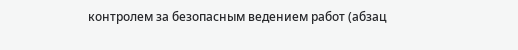контролем за безопасным ведением работ (абзац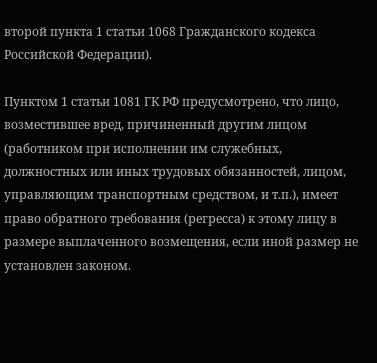второй пункта 1 статьи 1068 Гражданского кодекса Российской Федерации).

Пунктом 1 статьи 1081 ГК РФ предусмотрено, что лицо, возместившее вред, причиненный другим лицом (работником при исполнении им служебных, должностных или иных трудовых обязанностей, лицом, управляющим транспортным средством, и т.п.), имеет право обратного требования (регресса) к этому лицу в размере выплаченного возмещения, если иной размер не установлен законом.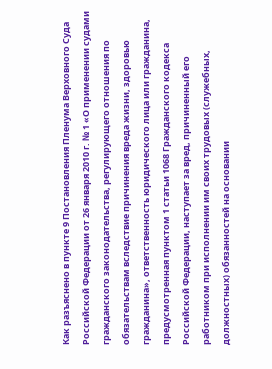Как разъяснено в пункте 9 Постановления Пленума Верховного Суда Российской Федерации от 26 января 2010 г. № 1 «О применении судами гражданского законодательства, регулирующего отношения по обязательствам вследствие причинения вреда жизни, здоровью гражданина», ответственность юридического лица или гражданина, предусмотренная пунктом 1 статьи 1068 Гражданского кодекса Российской Федерации, наступает за вред, причиненный его работником при исполнении им своих трудовых (служебных, должностных) обязанностей на основании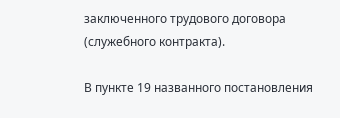заключенного трудового договора (служебного контракта).

В пункте 19 названного постановления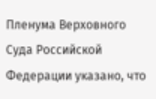Пленума Верховного Суда Российской Федерации указано, что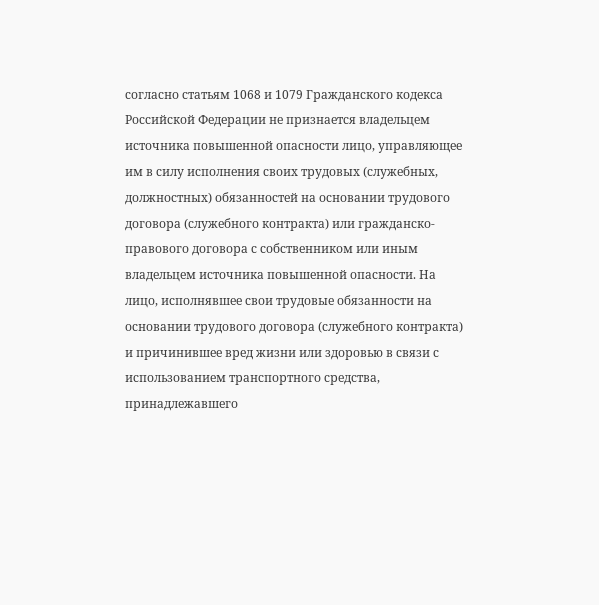согласно статьям 1068 и 1079 Гражданского кодекса Российской Федерации не признается владельцем источника повышенной опасности лицо, управляющее им в силу исполнения своих трудовых (служебных, должностных) обязанностей на основании трудового договора (служебного контракта) или гражданско-правового договора с собственником или иным владельцем источника повышенной опасности. На лицо, исполнявшее свои трудовые обязанности на основании трудового договора (служебного контракта) и причинившее вред жизни или здоровью в связи с использованием транспортного средства, принадлежавшего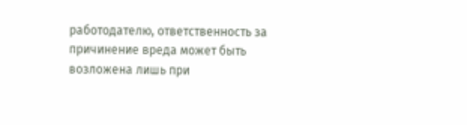работодателю, ответственность за причинение вреда может быть возложена лишь при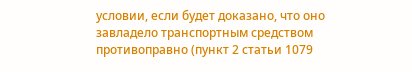условии, если будет доказано, что оно завладело транспортным средством противоправно (пункт 2 статьи 1079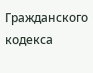Гражданского кодекса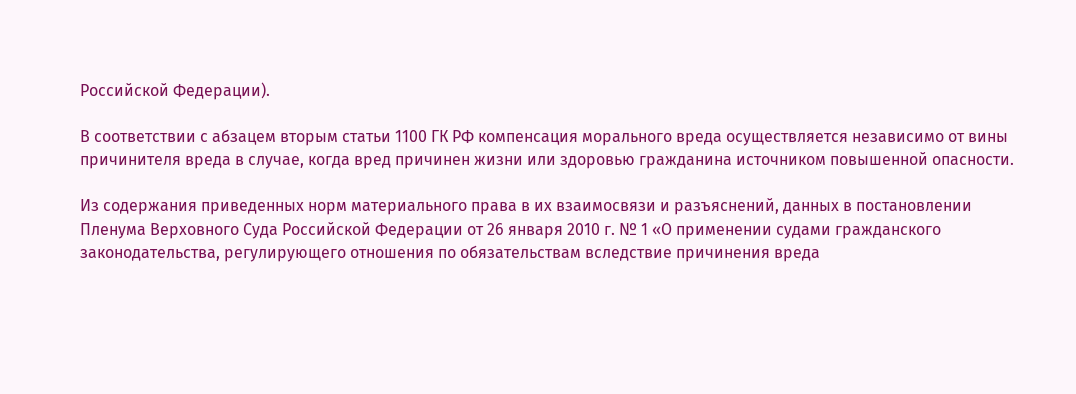Российской Федерации).

В соответствии с абзацем вторым статьи 1100 ГК РФ компенсация морального вреда осуществляется независимо от вины причинителя вреда в случае, когда вред причинен жизни или здоровью гражданина источником повышенной опасности.

Из содержания приведенных норм материального права в их взаимосвязи и разъяснений, данных в постановлении Пленума Верховного Суда Российской Федерации от 26 января 2010 г. № 1 «О применении судами гражданского законодательства, регулирующего отношения по обязательствам вследствие причинения вреда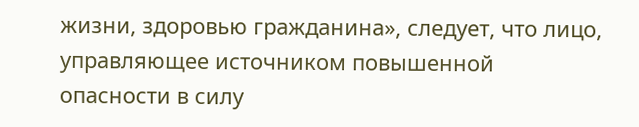жизни, здоровью гражданина», следует, что лицо, управляющее источником повышенной опасности в силу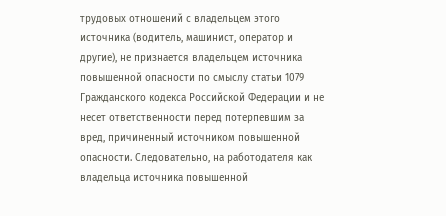трудовых отношений с владельцем этого источника (водитель, машинист, оператор и другие), не признается владельцем источника повышенной опасности по смыслу статьи 1079 Гражданского кодекса Российской Федерации и не несет ответственности перед потерпевшим за вред, причиненный источником повышенной опасности. Следовательно, на работодателя как владельца источника повышенной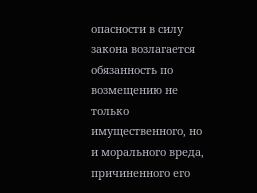опасности в силу закона возлагается обязанность по возмещению не только имущественного, но и морального вреда, причиненного его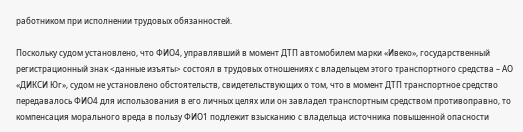работником при исполнении трудовых обязанностей.

Поскольку судом установлено, что ФИО4, управлявший в момент ДТП автомобилем марки «Ивеко», государственный регистрационный знак <данные изъяты> состоял в трудовых отношениях с владельцем этого транспортного средства – АО «ДИКСИ Юг», судом не установлено обстоятельств, свидетельствующих о том, что в момент ДТП транспортное средство передавалось ФИО4 для использования в его личных целях или он завладел транспортным средством противоправно, то компенсация морального вреда в пользу ФИО1 подлежит взысканию с владельца источника повышенной опасности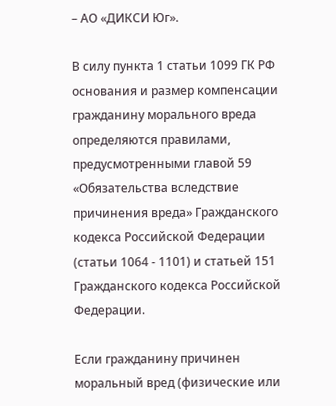– АО «ДИКСИ Юг».

В силу пункта 1 статьи 1099 ГК РФ основания и размер компенсации гражданину морального вреда определяются правилами, предусмотренными главой 59 «Обязательства вследствие причинения вреда» Гражданского кодекса Российской Федерации (статьи 1064 - 1101) и статьей 151 Гражданского кодекса Российской Федерации.

Если гражданину причинен моральный вред (физические или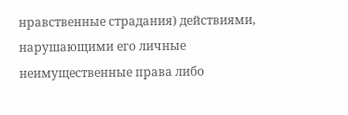нравственные страдания) действиями, нарушающими его личные неимущественные права либо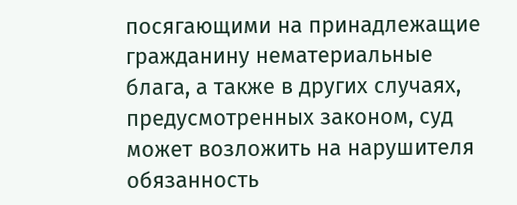посягающими на принадлежащие гражданину нематериальные блага, а также в других случаях, предусмотренных законом, суд может возложить на нарушителя обязанность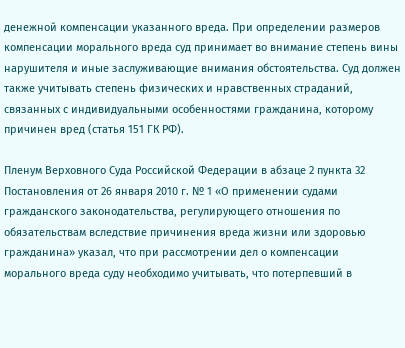денежной компенсации указанного вреда. При определении размеров компенсации морального вреда суд принимает во внимание степень вины нарушителя и иные заслуживающие внимания обстоятельства. Суд должен также учитывать степень физических и нравственных страданий, связанных с индивидуальными особенностями гражданина, которому причинен вред (статья 151 ГК РФ).

Пленум Верховного Суда Российской Федерации в абзаце 2 пункта 32 Постановления от 26 января 2010 г. № 1 «О применении судами гражданского законодательства, регулирующего отношения по обязательствам вследствие причинения вреда жизни или здоровью гражданина» указал, что при рассмотрении дел о компенсации морального вреда суду необходимо учитывать, что потерпевший в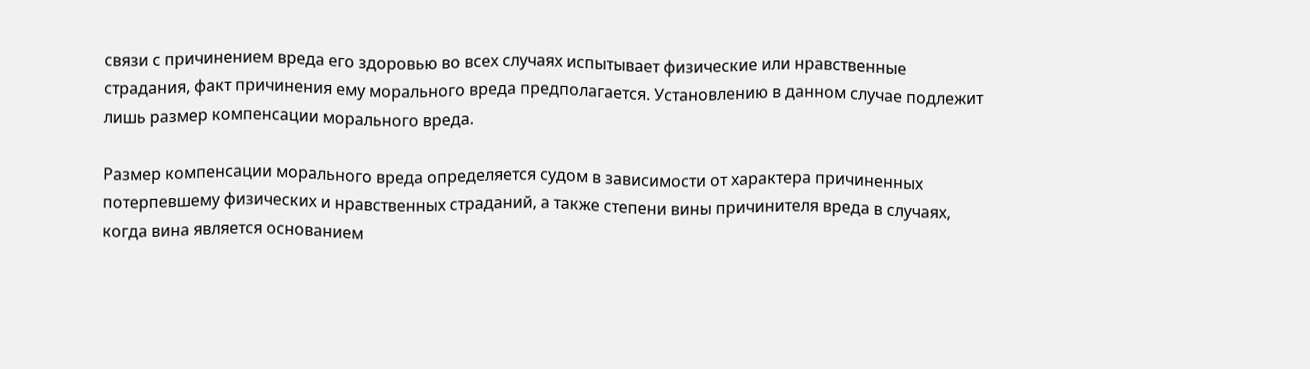связи с причинением вреда его здоровью во всех случаях испытывает физические или нравственные страдания, факт причинения ему морального вреда предполагается. Установлению в данном случае подлежит лишь размер компенсации морального вреда.

Размер компенсации морального вреда определяется судом в зависимости от характера причиненных потерпевшему физических и нравственных страданий, а также степени вины причинителя вреда в случаях, когда вина является основанием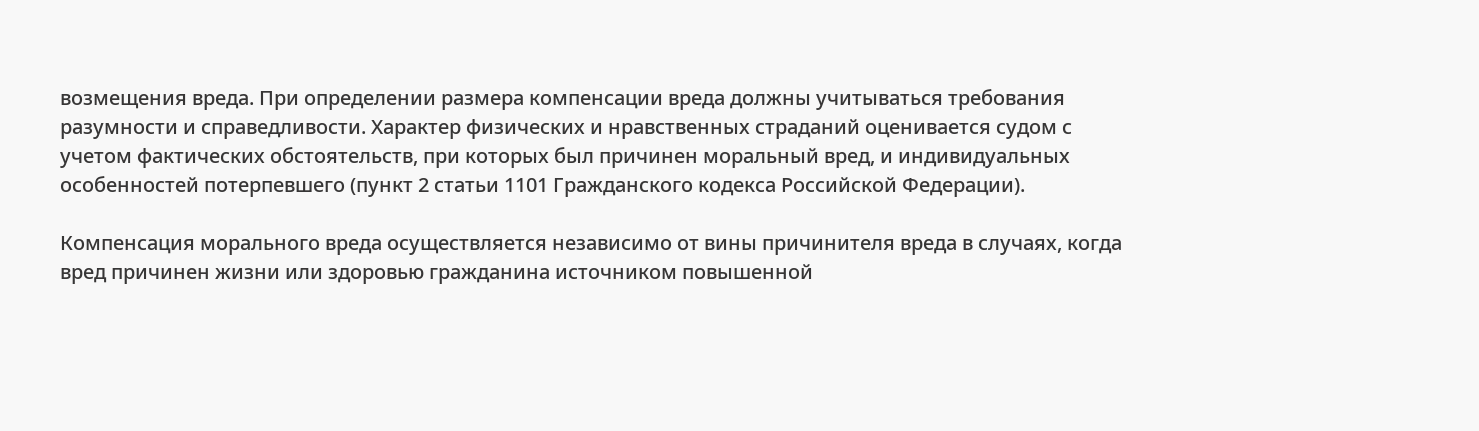возмещения вреда. При определении размера компенсации вреда должны учитываться требования разумности и справедливости. Характер физических и нравственных страданий оценивается судом с учетом фактических обстоятельств, при которых был причинен моральный вред, и индивидуальных особенностей потерпевшего (пункт 2 статьи 1101 Гражданского кодекса Российской Федерации).

Компенсация морального вреда осуществляется независимо от вины причинителя вреда в случаях, когда вред причинен жизни или здоровью гражданина источником повышенной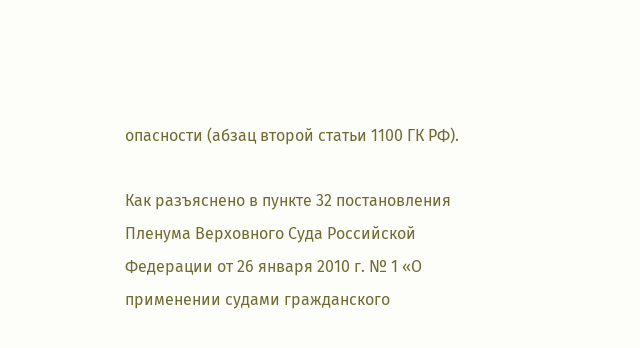опасности (абзац второй статьи 1100 ГК РФ).

Как разъяснено в пункте 32 постановления Пленума Верховного Суда Российской Федерации от 26 января 2010 г. № 1 «О применении судами гражданского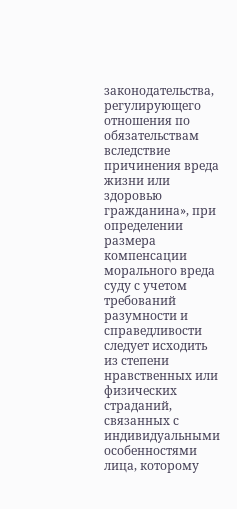законодательства, регулирующего отношения по обязательствам вследствие причинения вреда жизни или здоровью гражданина», при определении размера компенсации морального вреда суду с учетом требований разумности и справедливости следует исходить из степени нравственных или физических страданий, связанных с индивидуальными особенностями лица, которому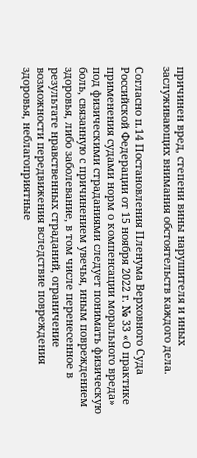причинен вред, степени вины нарушителя и иных заслуживающих внимания обстоятельств каждого дела.

Согласно п.14 Постановления Пленума Верховного Суда Российской Федерации от 15 ноября 2022 г. № 33 «О практике применения судами норм о компенсации морального вреда» под физическими страданиями следует понимать физическую боль, связанную с причинением увечья, иным повреждением здоровья, либо заболевание, в том числе перенесенное в результате нравственных страданий, ограничение возможности передвижения вследствие повреждения здоровья, неблагоприятные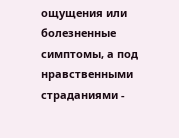ощущения или болезненные симптомы, а под нравственными страданиями -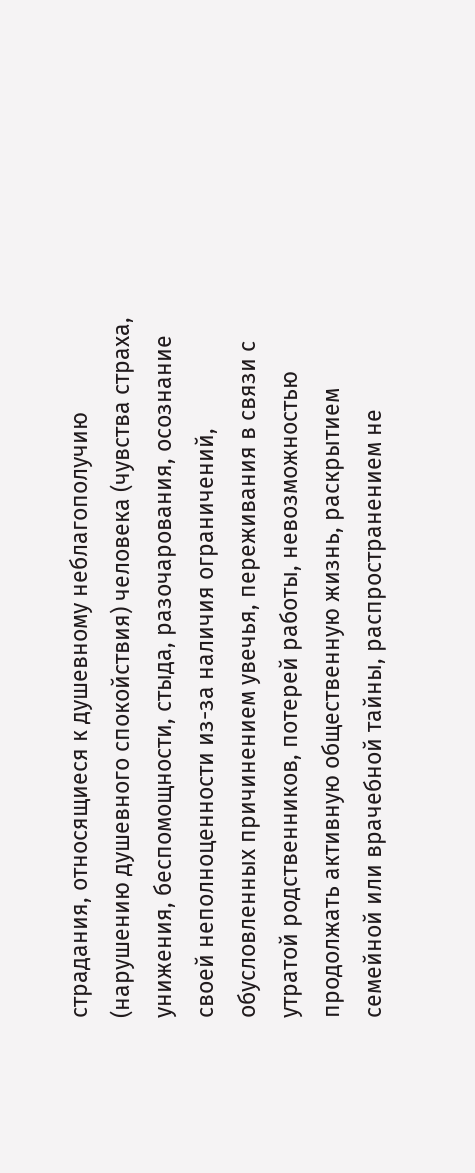страдания, относящиеся к душевному неблагополучию (нарушению душевного спокойствия) человека (чувства страха, унижения, беспомощности, стыда, разочарования, осознание своей неполноценности из-за наличия ограничений, обусловленных причинением увечья, переживания в связи с утратой родственников, потерей работы, невозможностью продолжать активную общественную жизнь, раскрытием семейной или врачебной тайны, распространением не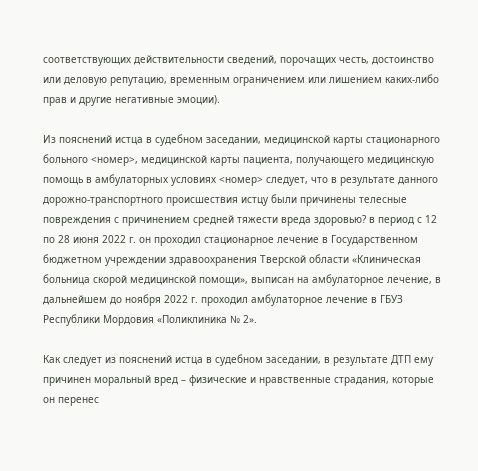соответствующих действительности сведений, порочащих честь, достоинство или деловую репутацию, временным ограничением или лишением каких-либо прав и другие негативные эмоции).

Из пояснений истца в судебном заседании, медицинской карты стационарного больного <номер>, медицинской карты пациента, получающего медицинскую помощь в амбулаторных условиях <номер> следует, что в результате данного дорожно-транспортного происшествия истцу были причинены телесные повреждения с причинением средней тяжести вреда здоровью? в период с 12 по 28 июня 2022 г. он проходил стационарное лечение в Государственном бюджетном учреждении здравоохранения Тверской области «Клиническая больница скорой медицинской помощи», выписан на амбулаторное лечение, в дальнейшем до ноября 2022 г. проходил амбулаторное лечение в ГБУЗ Республики Мордовия «Поликлиника № 2».

Как следует из пояснений истца в судебном заседании, в результате ДТП ему причинен моральный вред – физические и нравственные страдания, которые он перенес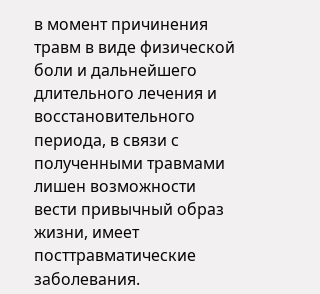в момент причинения травм в виде физической боли и дальнейшего длительного лечения и восстановительного периода, в связи с полученными травмами лишен возможности вести привычный образ жизни, имеет посттравматические заболевания.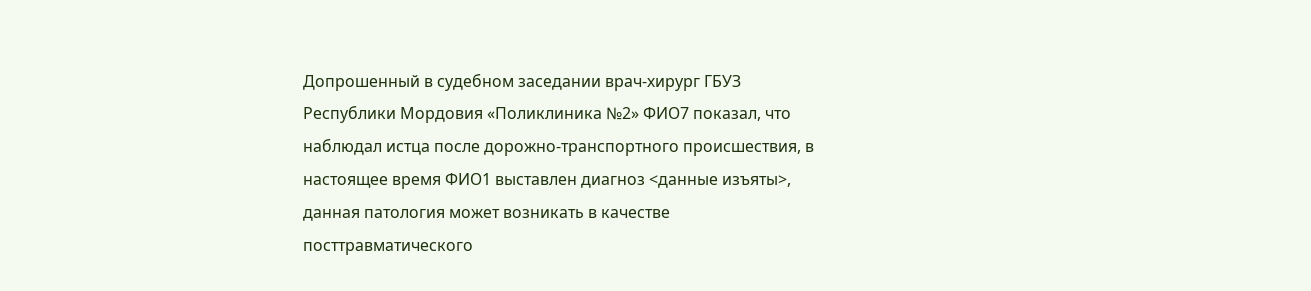Допрошенный в судебном заседании врач-хирург ГБУЗ Республики Мордовия «Поликлиника №2» ФИО7 показал, что наблюдал истца после дорожно-транспортного происшествия, в настоящее время ФИО1 выставлен диагноз <данные изъяты>, данная патология может возникать в качестве посттравматического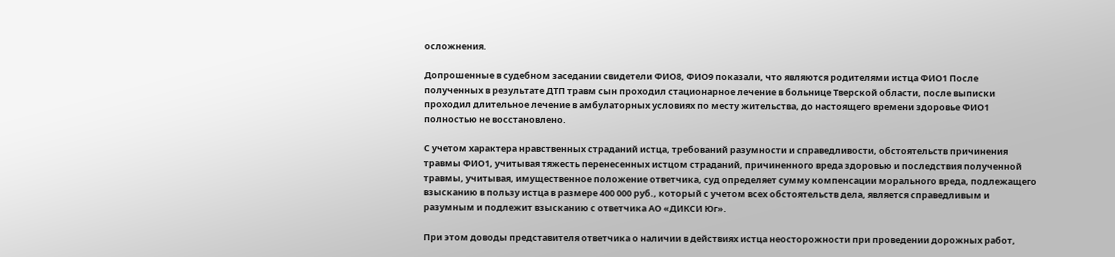осложнения.

Допрошенные в судебном заседании свидетели ФИО8, ФИО9 показали, что являются родителями истца ФИО1 После полученных в результате ДТП травм сын проходил стационарное лечение в больнице Тверской области, после выписки проходил длительное лечение в амбулаторных условиях по месту жительства, до настоящего времени здоровье ФИО1 полностью не восстановлено.

С учетом характера нравственных страданий истца, требований разумности и справедливости, обстоятельств причинения травмы ФИО1, учитывая тяжесть перенесенных истцом страданий, причиненного вреда здоровью и последствия полученной травмы, учитывая, имущественное положение ответчика, суд определяет сумму компенсации морального вреда, подлежащего взысканию в пользу истца в размере 400 000 руб., который с учетом всех обстоятельств дела, является справедливым и разумным и подлежит взысканию с ответчика АО «ДИКСИ Юг».

При этом доводы представителя ответчика о наличии в действиях истца неосторожности при проведении дорожных работ,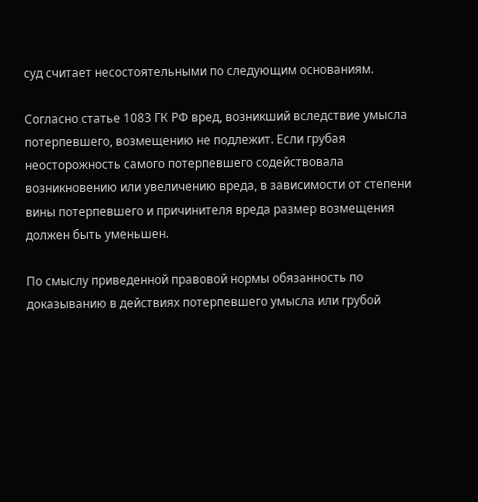суд считает несостоятельными по следующим основаниям.

Согласно статье 1083 ГК РФ вред, возникший вследствие умысла потерпевшего, возмещению не подлежит. Если грубая неосторожность самого потерпевшего содействовала возникновению или увеличению вреда, в зависимости от степени вины потерпевшего и причинителя вреда размер возмещения должен быть уменьшен.

По смыслу приведенной правовой нормы обязанность по доказыванию в действиях потерпевшего умысла или грубой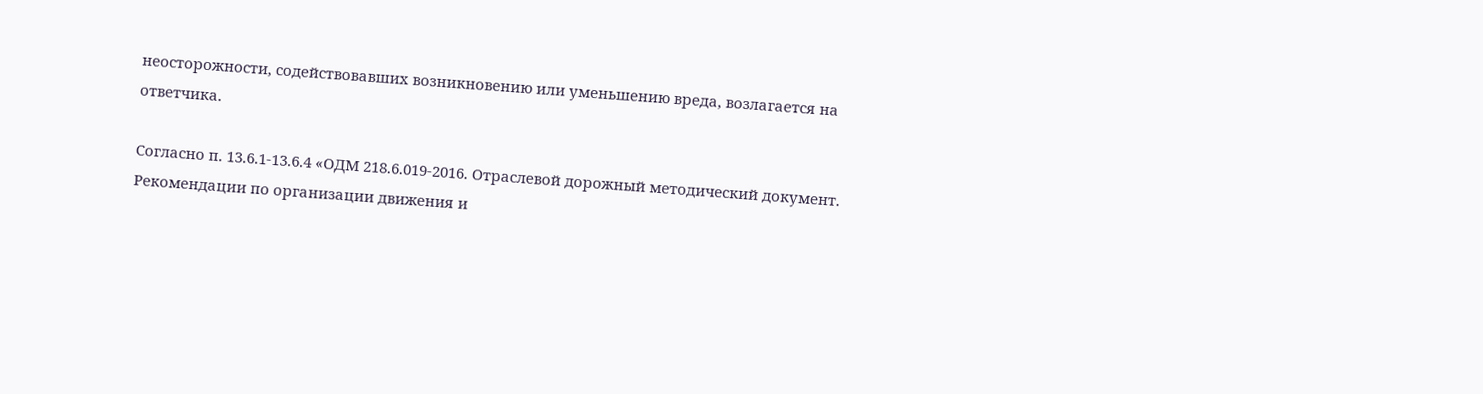неосторожности, содействовавших возникновению или уменьшению вреда, возлагается на ответчика.

Согласно п. 13.6.1-13.6.4 «ОДМ 218.6.019-2016. Отраслевой дорожный методический документ. Рекомендации по организации движения и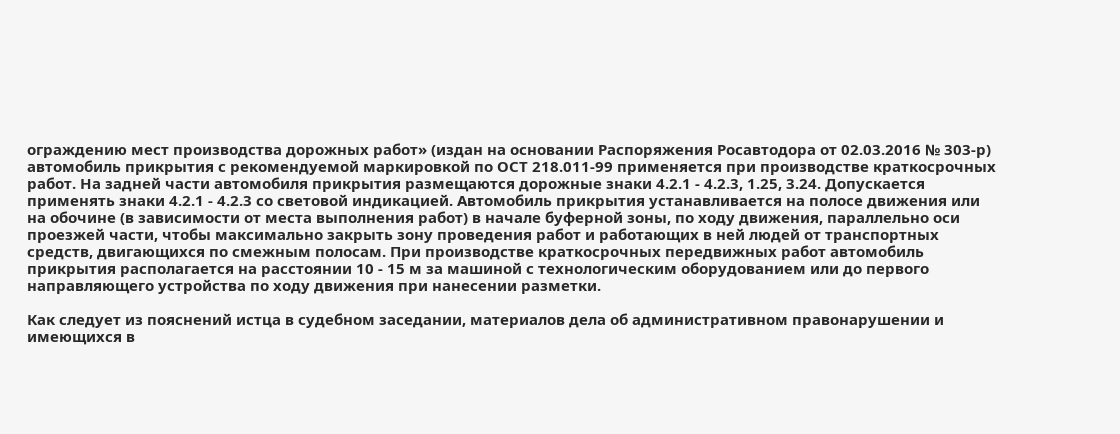ограждению мест производства дорожных работ» (издан на основании Распоряжения Росавтодора от 02.03.2016 № 303-р) автомобиль прикрытия с рекомендуемой маркировкой по ОСТ 218.011-99 применяется при производстве краткосрочных работ. На задней части автомобиля прикрытия размещаются дорожные знаки 4.2.1 - 4.2.3, 1.25, 3.24. Допускается применять знаки 4.2.1 - 4.2.3 со световой индикацией. Автомобиль прикрытия устанавливается на полосе движения или на обочине (в зависимости от места выполнения работ) в начале буферной зоны, по ходу движения, параллельно оси проезжей части, чтобы максимально закрыть зону проведения работ и работающих в ней людей от транспортных средств, двигающихся по смежным полосам. При производстве краткосрочных передвижных работ автомобиль прикрытия располагается на расстоянии 10 - 15 м за машиной с технологическим оборудованием или до первого направляющего устройства по ходу движения при нанесении разметки.

Как следует из пояснений истца в судебном заседании, материалов дела об административном правонарушении и имеющихся в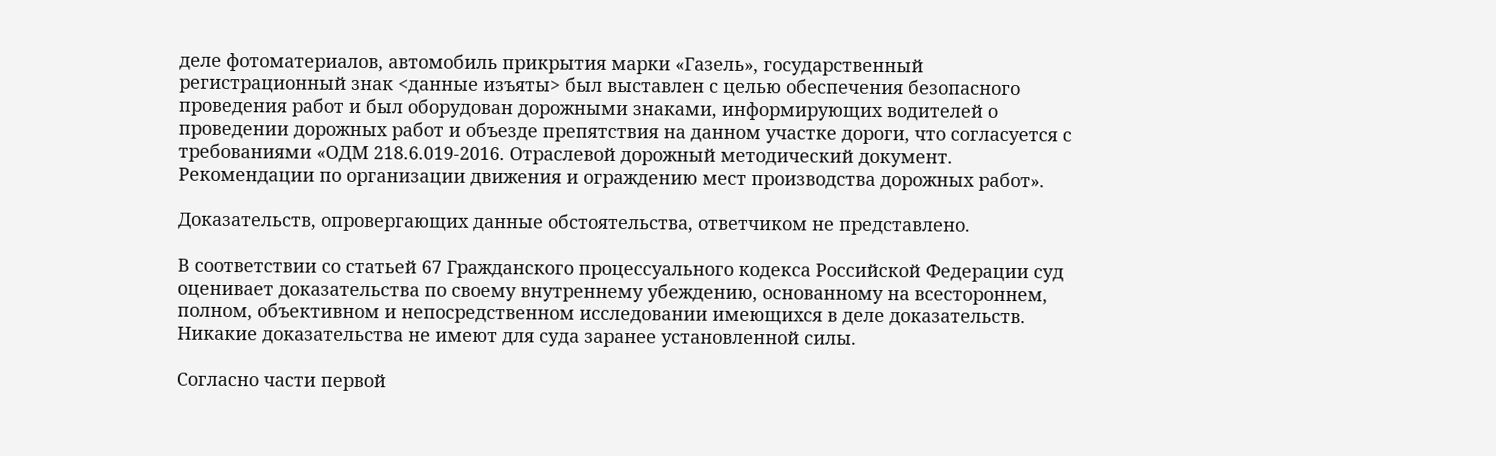деле фотоматериалов, автомобиль прикрытия марки «Газель», государственный регистрационный знак <данные изъяты> был выставлен с целью обеспечения безопасного проведения работ и был оборудован дорожными знаками, информирующих водителей о проведении дорожных работ и объезде препятствия на данном участке дороги, что согласуется с требованиями «ОДМ 218.6.019-2016. Отраслевой дорожный методический документ. Рекомендации по организации движения и ограждению мест производства дорожных работ».

Доказательств, опровергающих данные обстоятельства, ответчиком не представлено.

В соответствии со статьей 67 Гражданского процессуального кодекса Российской Федерации суд оценивает доказательства по своему внутреннему убеждению, основанному на всестороннем, полном, объективном и непосредственном исследовании имеющихся в деле доказательств. Никакие доказательства не имеют для суда заранее установленной силы.

Согласно части первой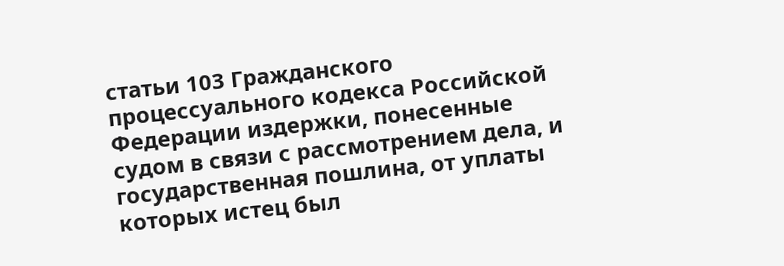статьи 103 Гражданского процессуального кодекса Российской Федерации издержки, понесенные судом в связи с рассмотрением дела, и государственная пошлина, от уплаты которых истец был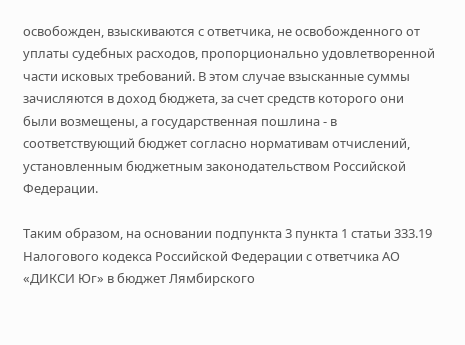освобожден, взыскиваются с ответчика, не освобожденного от уплаты судебных расходов, пропорционально удовлетворенной части исковых требований. В этом случае взысканные суммы зачисляются в доход бюджета, за счет средств которого они были возмещены, а государственная пошлина - в соответствующий бюджет согласно нормативам отчислений, установленным бюджетным законодательством Российской Федерации.

Таким образом, на основании подпункта 3 пункта 1 статьи 333.19 Налогового кодекса Российской Федерации с ответчика АО «ДИКСИ Юг» в бюджет Лямбирского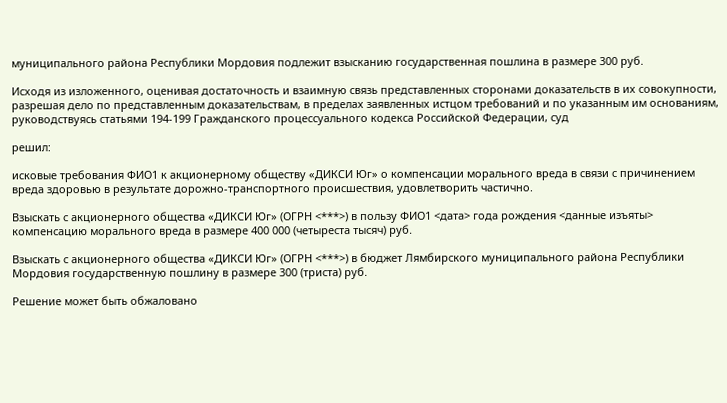муниципального района Республики Мордовия подлежит взысканию государственная пошлина в размере 300 руб.

Исходя из изложенного, оценивая достаточность и взаимную связь представленных сторонами доказательств в их совокупности, разрешая дело по представленным доказательствам, в пределах заявленных истцом требований и по указанным им основаниям, руководствуясь статьями 194-199 Гражданского процессуального кодекса Российской Федерации, суд

решил:

исковые требования ФИО1 к акционерному обществу «ДИКСИ Юг» о компенсации морального вреда в связи с причинением вреда здоровью в результате дорожно-транспортного происшествия, удовлетворить частично.

Взыскать с акционерного общества «ДИКСИ Юг» (ОГРН <***>) в пользу ФИО1 <дата> года рождения <данные изъяты> компенсацию морального вреда в размере 400 000 (четыреста тысяч) руб.

Взыскать с акционерного общества «ДИКСИ Юг» (ОГРН <***>) в бюджет Лямбирского муниципального района Республики Мордовия государственную пошлину в размере 300 (триста) руб.

Решение может быть обжаловано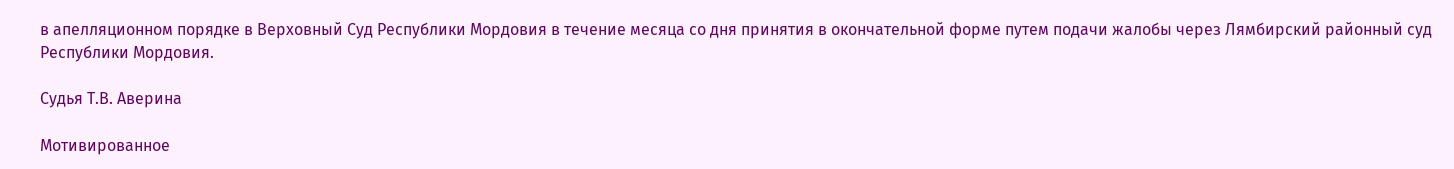в апелляционном порядке в Верховный Суд Республики Мордовия в течение месяца со дня принятия в окончательной форме путем подачи жалобы через Лямбирский районный суд Республики Мордовия.

Судья Т.В. Аверина

Мотивированное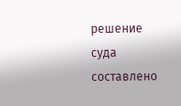решение суда составлено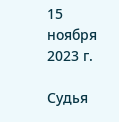15 ноября 2023 г.

Судья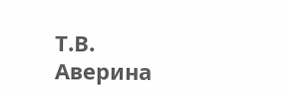Т.В. Аверина